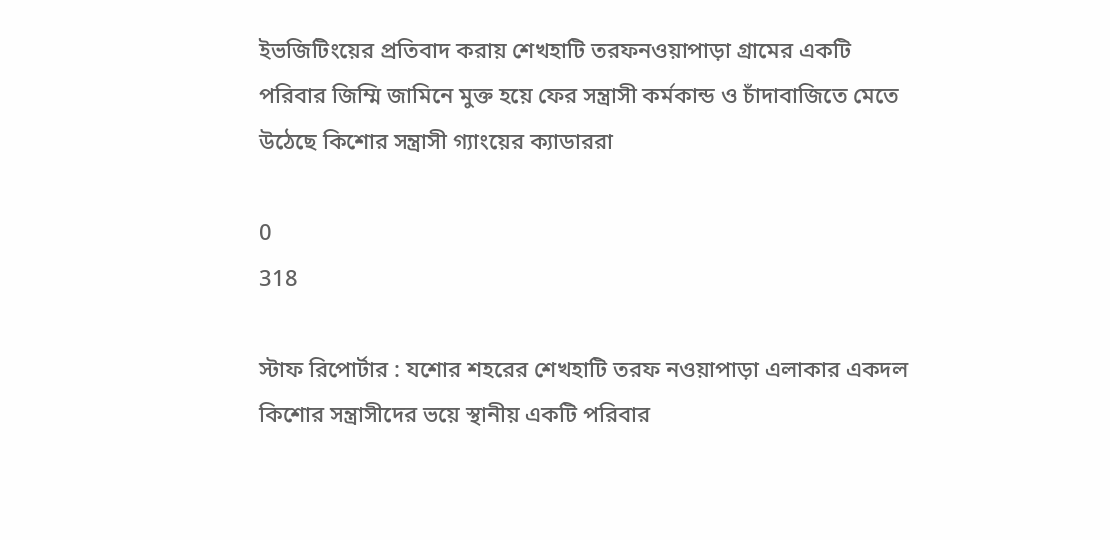ইভজিটিংয়ের প্রতিবাদ করায় শেখহাটি তরফনওয়াপাড়া গ্রামের একটি পরিবার জিম্মি জামিনে মুক্ত হয়ে ফের সন্ত্রাসী কর্মকান্ড ও চাঁদাবাজিতে মেতে উঠেছে কিশোর সন্ত্রাসী গ্যাংয়ের ক্যাডাররা

0
318

স্টাফ রিপোর্টার : যশোর শহরের শেখহাটি তরফ নওয়াপাড়া এলাকার একদল কিশোর সন্ত্রাসীদের ভয়ে স্থানীয় একটি পরিবার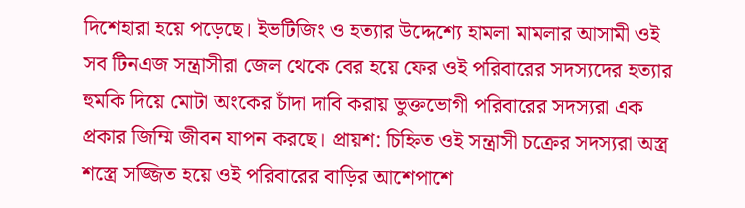দিশেহারা হয়ে পড়েছে। ইভটিজিং ও হত্যার উদ্দেশ্যে হামলা মামলার আসামী ওই সব টিনএজ সন্ত্রাসীরা জেল থেকে বের হয়ে ফের ওই পরিবারের সদস্যদের হত্যার হুমকি দিয়ে মোটা অংকের চাঁদা দাবি করায় ভুক্তভোগী পরিবারের সদস্যরা এক প্রকার জিম্মি জীবন যাপন করছে। প্রায়শ: চিহ্নিত ওই সন্ত্রাসী চক্রের সদস্যরা অস্ত্র শস্ত্রে সজ্জিত হয়ে ওই পরিবারের বাড়ির আশেপাশে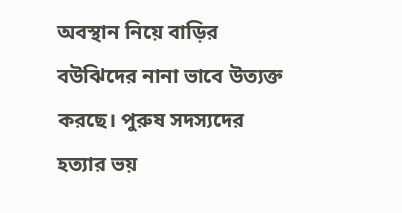অবস্থান নিয়ে বাড়ির বউঝিদের নানা ভাবে উত্যক্ত করছে। পুরুষ সদস্যদের হত্যার ভয়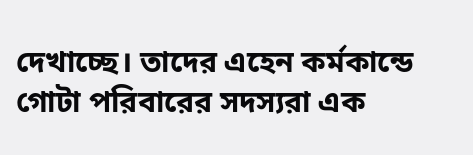দেখাচ্ছে। তাদের এহেন কর্মকান্ডে গোটা পরিবারের সদস্যরা এক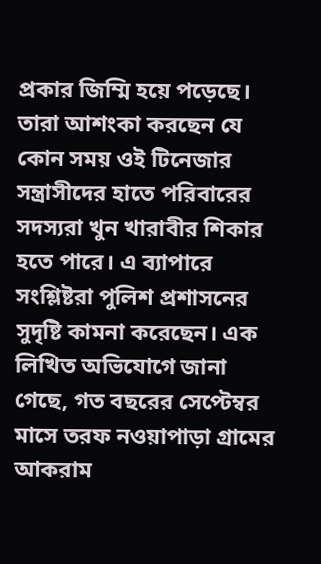প্রকার জিম্মি হয়ে পড়েছে। তারা আশংকা করছেন যে কোন সময় ওই টিনেজার সন্ত্রাসীদের হাতে পরিবারের সদস্যরা খুন খারাবীর শিকার হতে পারে। এ ব্যাপারে সংশ্লিষ্টরা পুলিশ প্রশাসনের সুদৃষ্টি কামনা করেছেন। এক লিখিত অভিযোগে জানা গেছে, গত বছরের সেপ্টেম্বর মাসে তরফ নওয়াপাড়া গ্রামের আকরাম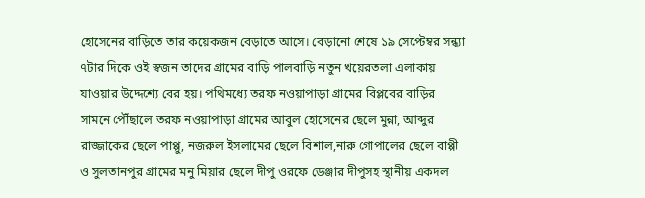হোসেনের বাড়িতে তার কয়েকজন বেড়াতে আসে। বেড়ানো শেষে ১৯ সেপ্টেম্বর সন্ধ্যা ৭টার দিকে ওই স্বজন তাদের গ্রামের বাড়ি পালবাড়ি নতুন খয়েরতলা এলাকায় যাওয়ার উদ্দেশ্যে বের হয়। পথিমধ্যে তরফ নওয়াপাড়া গ্রামের বিপ্লবের বাড়ির সামনে পৌঁছালে তরফ নওয়াপাড়া গ্রামের আবুল হোসেনের ছেলে মুন্না, আব্দুর রাজ্জাকের ছেলে পাপ্পু, নজরুল ইসলামের ছেলে বিশাল,নারু গোপালের ছেলে বাপ্পী ও সুলতানপুর গ্রামের মনু মিয়ার ছেলে দীপু ওরফে ডেঞ্জার দীপুসহ স্থানীয় একদল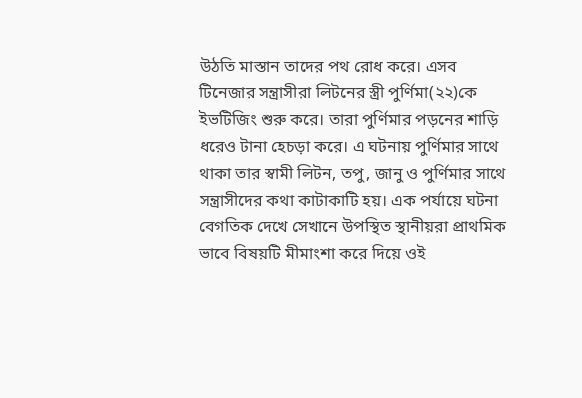উঠতি মাস্তান তাদের পথ রোধ করে। এসব টিনেজার সন্ত্রাসীরা লিটনের স্ত্রী পুর্ণিমা(২২)কে ইভটিজিং শুরু করে। তারা পুর্ণিমার পড়নের শাড়ি ধরেও টানা হেচড়া করে। এ ঘটনায় পুর্ণিমার সাথে থাকা তার স্বামী লিটন, তপু, জানু ও পুর্ণিমার সাথে সন্ত্রাসীদের কথা কাটাকাটি হয়। এক পর্যায়ে ঘটনা বেগতিক দেখে সেখানে উপস্থিত স্থানীয়রা প্রাথমিক ভাবে বিষয়টি মীমাংশা করে দিয়ে ওই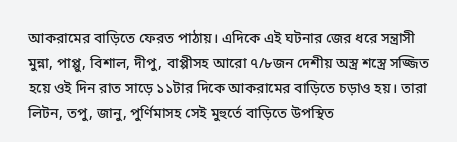আকরামের বাড়িতে ফেরত পাঠায়। এদিকে এই ঘটনার জের ধরে সন্ত্রাসী মুন্না, পাপ্পু, বিশাল, দীপু, বাপ্পীসহ আরো ৭/৮জন দেশীয় অস্ত্র শস্ত্রে সজ্জিত হয়ে ওই দিন রাত সাড়ে ১১টার দিকে আকরামের বাড়িতে চড়াও হয়। তারা লিটন, তপু, জানু, পুর্ণিমাসহ সেই মুহুর্তে বাড়িতে উপস্থিত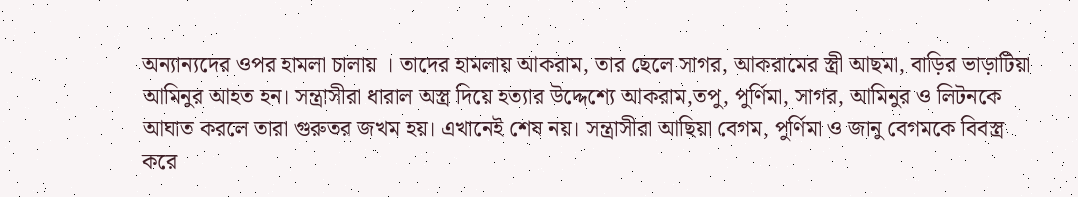অন্যান্যদের ওপর হামলা চালায় । তাদের হামলায় আকরাম, তার ছেলে সাগর, আকরামের স্ত্রী আছমা, বাড়ির ভাড়াটিয়া আমিনুর আহত হন। সন্ত্রাসীরা ধারাল অস্ত্র দিয়ে হত্যার উদ্দেশ্যে আকরাম,তপু, পুর্ণিমা, সাগর, আমিনুর ও লিটনকে আঘাত করলে তারা গুরুতর জখম হয়। এখানেই শেষ নয়। সন্ত্রাসীরা আছিয়া বেগম, পুর্ণিমা ও জানু বেগমকে বিবস্ত্র করে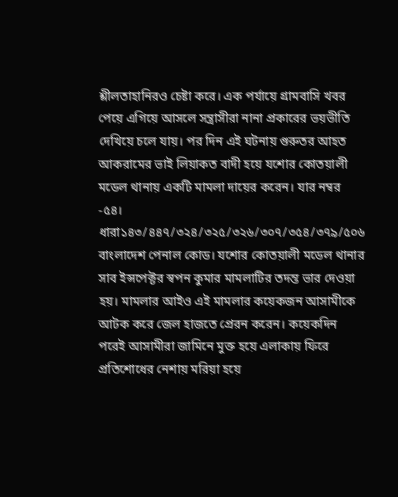শ্লীলতাহানিরও চেষ্টা করে। এক পর্যায়ে গ্রামবাসি খবর পেয়ে এগিয়ে আসলে সন্ত্রাসীরা নানা প্রকারের ভয়ভীতি দেখিয়ে চলে যায়। পর দিন এই ঘটনায় গুরুতর আহত আকরামের ভাই লিয়াকত বাদী হয়ে যশোর কোতয়ালী মডেল থানায় একটি মামলা দায়ের করেন। যার নম্বর -৫৪। ধারা১৪৩/৪৪৭/৩২৪/৩২৫/৩২৬/৩০৭/৩৫৪/৩৭৯/৫০৬ বাংলাদেশ পেনাল কোড। যশোর কোতয়ালী মডেল থানার সাব ইন্সপেক্টর স্বপন কুমার মামলাটির তদন্ত ভার দেওয়া হয়। মামলার আইও এই মামলার কয়েকজন আসামীকে আটক করে জেল হাজতে প্রেরন করেন। কয়েকদিন পরেই আসামীরা জামিনে মুক্ত হয়ে এলাকায় ফিরে প্রতিশোধের নেশায় মরিয়া হয়ে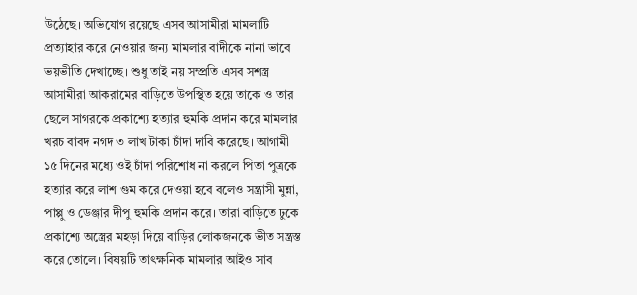উঠেছে। অভিযোগ রয়েছে এসব আসামীরা মামলাটি প্রত্যাহার করে নেওয়ার জন্য মামলার বাদীকে নানা ভাবে ভয়ভীতি দেখাচ্ছে। শুধু তাই নয় সম্প্রতি এসব সশস্ত্র আসামীরা আকরামের বাড়িতে উপস্থিত হয়ে তাকে ও তার ছেলে সাগরকে প্রকাশ্যে হত্যার হুমকি প্রদান করে মামলার খরচ বাবদ নগদ ৩ লাখ টাকা চাঁদা দাবি করেছে। আগামী ১৫ দিনের মধ্যে ওই চাঁদা পরিশোধ না করলে পিতা পুত্রকে হত্যার করে লাশ গুম করে দেওয়া হবে বলেও সন্ত্রাসী মুন্না, পাপ্পু ও ডেঞ্জার দীপু হুমকি প্রদান করে। তারা বাড়িতে ঢুকে প্রকাশ্যে অস্ত্রের মহড়া দিয়ে বাড়ির লোকজনকে ভীত সন্ত্রস্ত করে তোলে। বিষয়টি তাৎক্ষনিক মামলার আইও সাব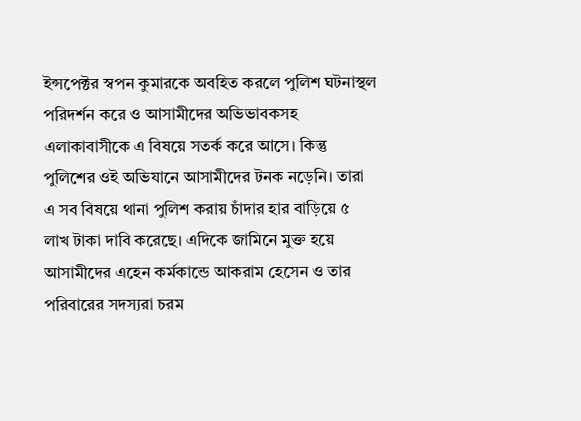ইন্সপেক্টর স্বপন কুমারকে অবহিত করলে পুলিশ ঘটনাস্থল পরিদর্শন করে ও আসামীদের অভিভাবকসহ এলাকাবাসীকে এ বিষয়ে সতর্ক করে আসে। কিন্তু পুলিশের ওই অভিযানে আসামীদের টনক নড়েনি। তারা এ সব বিষয়ে থানা পুলিশ করায় চাঁদার হার বাড়িয়ে ৫ লাখ টাকা দাবি করেছে। এদিকে জামিনে মুক্ত হয়ে আসামীদের এহেন কর্মকান্ডে আকরাম হেসেন ও তার পরিবারের সদস্যরা চরম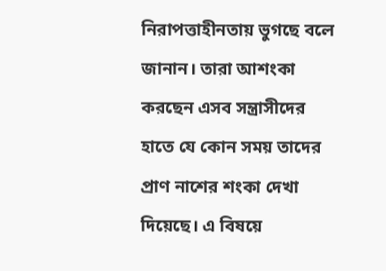নিরাপত্তাহীনতায় ভুগছে বলে জানান। তারা আশংকা করছেন এসব সন্ত্রাসীদের হাতে যে কোন সময় তাদের প্রাণ নাশের শংকা দেখা দিয়েছে। এ বিষয়ে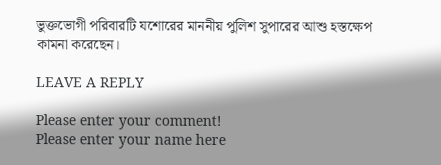ভুক্তভোগী পরিবারটি যশোরের মাননীয় পুলিশ সুপারের আশু হস্তক্ষেপ কামনা করেছেন।

LEAVE A REPLY

Please enter your comment!
Please enter your name here